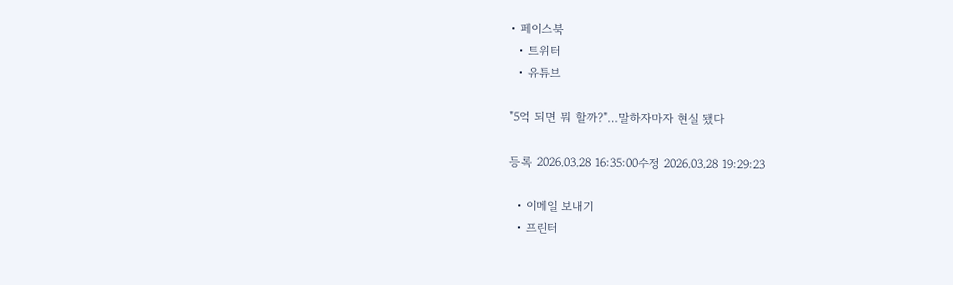• 페이스북
  • 트위터
  • 유튜브

"5억 되면 뭐 할까?"…말하자마자 현실 됐다

등록 2026.03.28 16:35:00수정 2026.03.28 19:29:23

  • 이메일 보내기
  • 프린터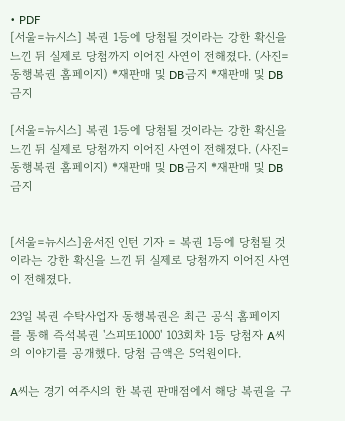• PDF
[서울=뉴시스] 복권 1등에 당첨될 것이라는 강한 확신을 느낀 뒤 실제로 당첨까지 이어진 사연이 전해졌다. (사진=동행복권 홈페이지) *재판매 및 DB금지 *재판매 및 DB 금지

[서울=뉴시스] 복권 1등에 당첨될 것이라는 강한 확신을 느낀 뒤 실제로 당첨까지 이어진 사연이 전해졌다. (사진=동행복권 홈페이지) *재판매 및 DB금지 *재판매 및 DB 금지


[서울=뉴시스]윤서진 인턴 기자 = 복권 1등에 당첨될 것이라는 강한 확신을 느낀 뒤 실제로 당첨까지 이어진 사연이 전해졌다.

23일 복권 수탁사업자 동행복권은 최근 공식 홈페이지를 통해 즉석복권 '스피또1000' 103회차 1등 당첨자 A씨의 이야기를 공개했다. 당첨 금액은 5억원이다.

A씨는 경기 여주시의 한 복권 판매점에서 해당 복권을 구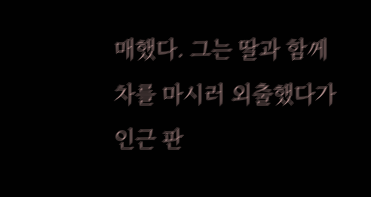매했다. 그는 딸과 함께 차를 마시러 외출했다가 인근 판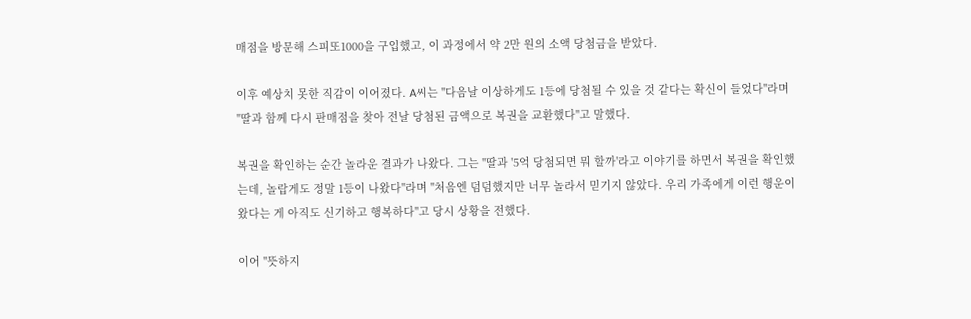매점을 방문해 스피또1000을 구입했고, 이 과정에서 약 2만 원의 소액 당첨금을 받았다.

이후 예상치 못한 직감이 이어졌다. A씨는 "다음날 이상하게도 1등에 당첨될 수 있을 것 같다는 확신이 들었다"라며 "딸과 함께 다시 판매점을 찾아 전날 당첨된 금액으로 복권을 교환했다"고 말했다.

복권을 확인하는 순간 놀라운 결과가 나왔다. 그는 "딸과 '5억 당첨되면 뭐 할까'라고 이야기를 하면서 복권을 확인했는데, 놀랍게도 정말 1등이 나왔다"라며 "처음엔 덤덤했지만 너무 놀라서 믿기지 않았다. 우리 가족에게 이런 행운이 왔다는 게 아직도 신기하고 행복하다"고 당시 상황을 전했다.

이어 "뜻하지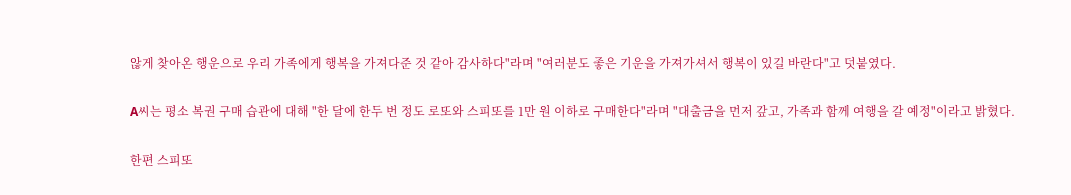않게 찾아온 행운으로 우리 가족에게 행복을 가져다준 것 같아 감사하다"라며 "여러분도 좋은 기운을 가져가셔서 행복이 있길 바란다"고 덧붙였다.

A씨는 평소 복권 구매 습관에 대해 "한 달에 한두 번 정도 로또와 스피또를 1만 원 이하로 구매한다"라며 "대출금을 먼저 갚고, 가족과 함께 여행을 갈 예정"이라고 밝혔다.

한편 스피또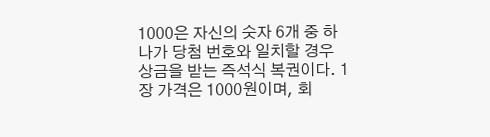1000은 자신의 숫자 6개 중 하나가 당첨 번호와 일치할 경우 상금을 받는 즉석식 복권이다. 1장 가격은 1000원이며, 회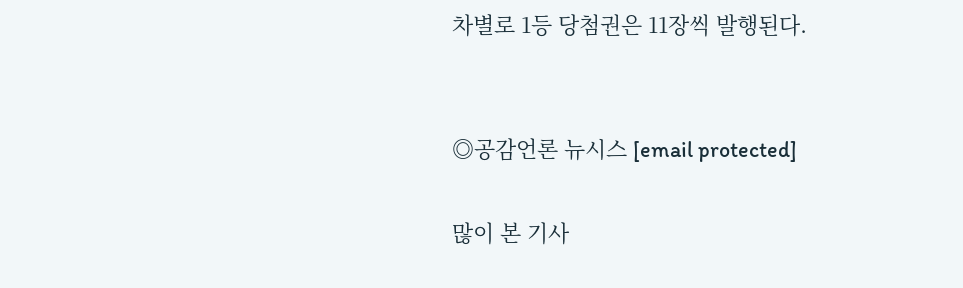차별로 1등 당첨권은 11장씩 발행된다.


◎공감언론 뉴시스 [email protected]

많이 본 기사